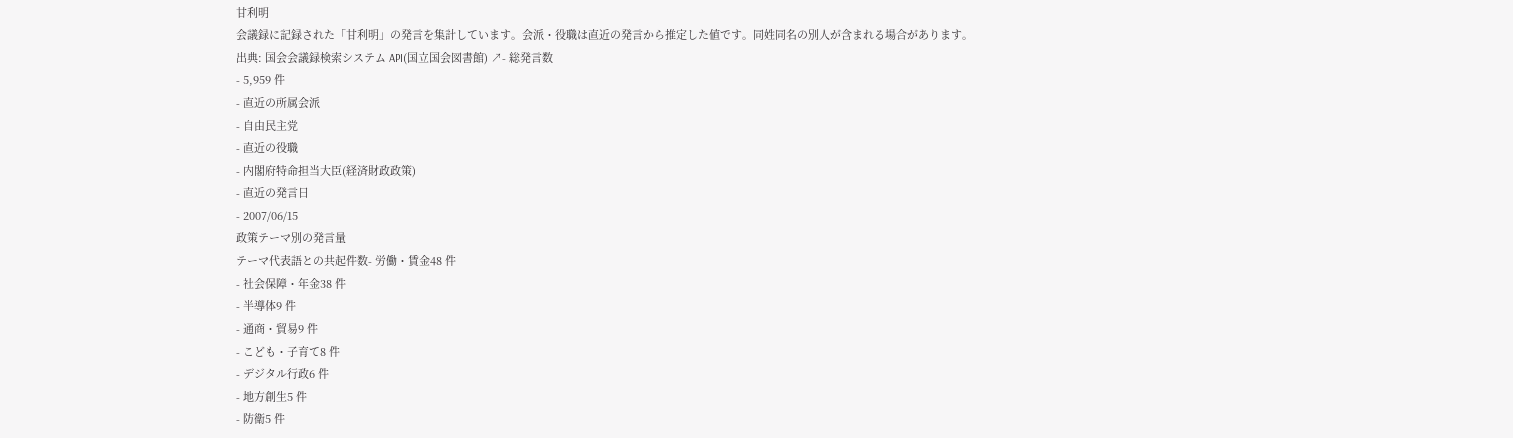甘利明
会議録に記録された「甘利明」の発言を集計しています。会派・役職は直近の発言から推定した値です。同姓同名の別人が含まれる場合があります。
出典: 国会会議録検索システム API(国立国会図書館) ↗- 総発言数
- 5,959 件
- 直近の所属会派
- 自由民主党
- 直近の役職
- 内閣府特命担当大臣(経済財政政策)
- 直近の発言日
- 2007/06/15
政策テーマ別の発言量
テーマ代表語との共起件数- 労働・賃金48 件
- 社会保障・年金38 件
- 半導体9 件
- 通商・貿易9 件
- こども・子育て8 件
- デジタル行政6 件
- 地方創生5 件
- 防衛5 件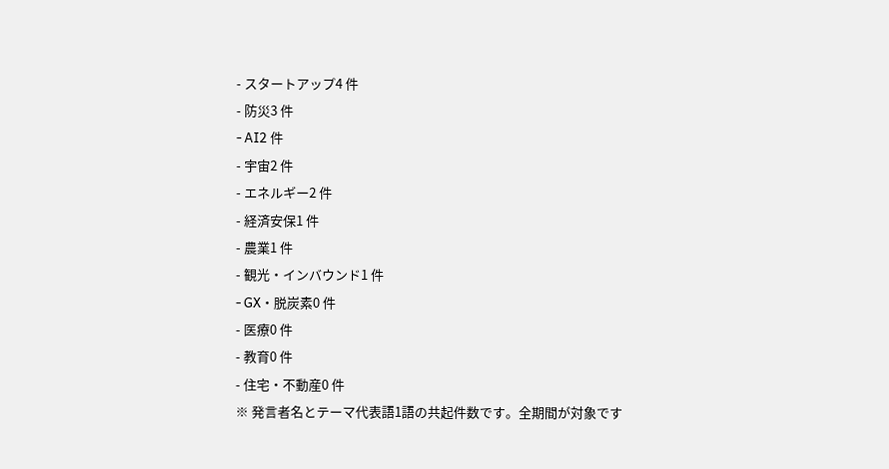- スタートアップ4 件
- 防災3 件
- AI2 件
- 宇宙2 件
- エネルギー2 件
- 経済安保1 件
- 農業1 件
- 観光・インバウンド1 件
- GX・脱炭素0 件
- 医療0 件
- 教育0 件
- 住宅・不動産0 件
※ 発言者名とテーマ代表語1語の共起件数です。全期間が対象です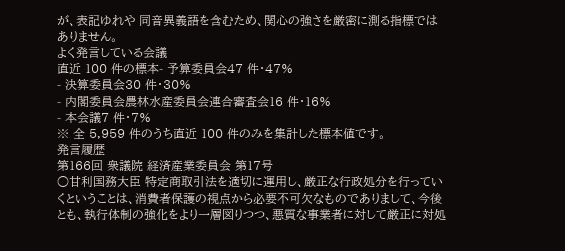が、表記ゆれや 同音異義語を含むため、関心の強さを厳密に測る指標ではありません。
よく発言している会議
直近 100 件の標本- 予算委員会47 件・47%
- 決算委員会30 件・30%
- 内閣委員会農林水産委員会連合審査会16 件・16%
- 本会議7 件・7%
※ 全 5,959 件のうち直近 100 件のみを集計した標本値です。
発言履歴
第166回 衆議院 経済産業委員会 第17号
○甘利国務大臣 特定商取引法を適切に運用し、厳正な行政処分を行っていくということは、消費者保護の視点から必要不可欠なものでありまして、今後とも、執行体制の強化をより一層図りつつ、悪質な事業者に対して厳正に対処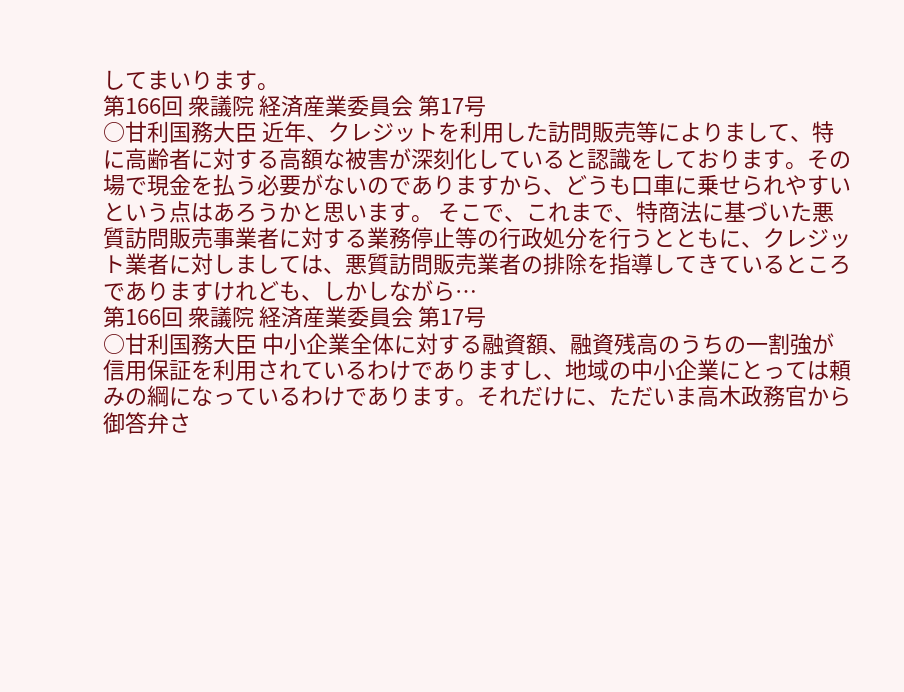してまいります。
第166回 衆議院 経済産業委員会 第17号
○甘利国務大臣 近年、クレジットを利用した訪問販売等によりまして、特に高齢者に対する高額な被害が深刻化していると認識をしております。その場で現金を払う必要がないのでありますから、どうも口車に乗せられやすいという点はあろうかと思います。 そこで、これまで、特商法に基づいた悪質訪問販売事業者に対する業務停止等の行政処分を行うとともに、クレジット業者に対しましては、悪質訪問販売業者の排除を指導してきているところでありますけれども、しかしながら…
第166回 衆議院 経済産業委員会 第17号
○甘利国務大臣 中小企業全体に対する融資額、融資残高のうちの一割強が信用保証を利用されているわけでありますし、地域の中小企業にとっては頼みの綱になっているわけであります。それだけに、ただいま高木政務官から御答弁さ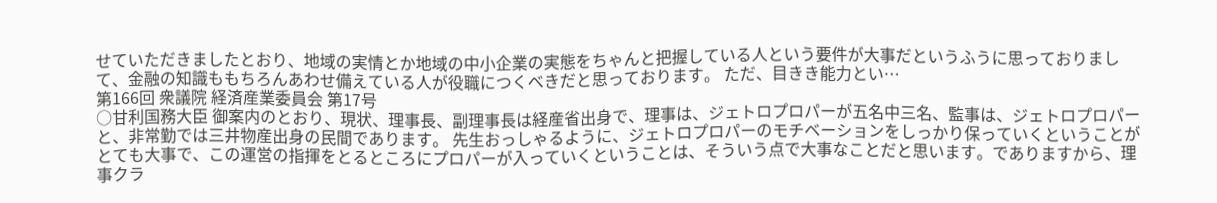せていただきましたとおり、地域の実情とか地域の中小企業の実態をちゃんと把握している人という要件が大事だというふうに思っておりまして、金融の知識ももちろんあわせ備えている人が役職につくべきだと思っております。 ただ、目きき能力とい…
第166回 衆議院 経済産業委員会 第17号
○甘利国務大臣 御案内のとおり、現状、理事長、副理事長は経産省出身で、理事は、ジェトロプロパーが五名中三名、監事は、ジェトロプロパーと、非常勤では三井物産出身の民間であります。 先生おっしゃるように、ジェトロプロパーのモチベーションをしっかり保っていくということがとても大事で、この運営の指揮をとるところにプロパーが入っていくということは、そういう点で大事なことだと思います。でありますから、理事クラ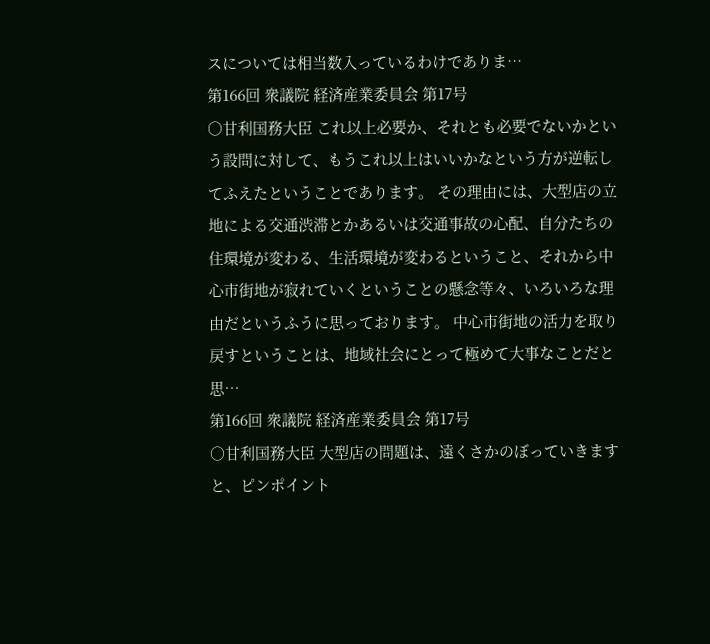スについては相当数入っているわけでありま…
第166回 衆議院 経済産業委員会 第17号
○甘利国務大臣 これ以上必要か、それとも必要でないかという設問に対して、もうこれ以上はいいかなという方が逆転してふえたということであります。 その理由には、大型店の立地による交通渋滞とかあるいは交通事故の心配、自分たちの住環境が変わる、生活環境が変わるということ、それから中心市街地が寂れていくということの懸念等々、いろいろな理由だというふうに思っております。 中心市街地の活力を取り戻すということは、地域社会にとって極めて大事なことだと思…
第166回 衆議院 経済産業委員会 第17号
○甘利国務大臣 大型店の問題は、遠くさかのぼっていきますと、ピンポイント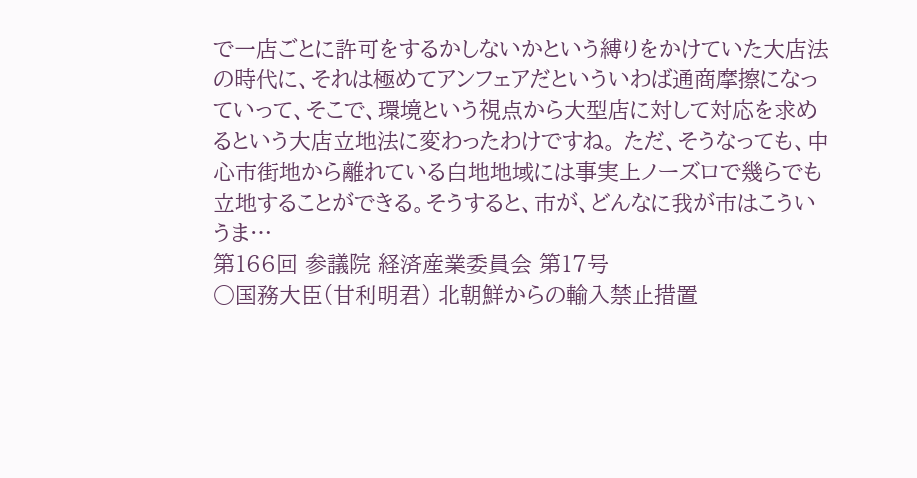で一店ごとに許可をするかしないかという縛りをかけていた大店法の時代に、それは極めてアンフェアだといういわば通商摩擦になっていって、そこで、環境という視点から大型店に対して対応を求めるという大店立地法に変わったわけですね。 ただ、そうなっても、中心市街地から離れている白地地域には事実上ノーズロで幾らでも立地することができる。そうすると、市が、どんなに我が市はこういうま…
第166回 参議院 経済産業委員会 第17号
○国務大臣(甘利明君) 北朝鮮からの輸入禁止措置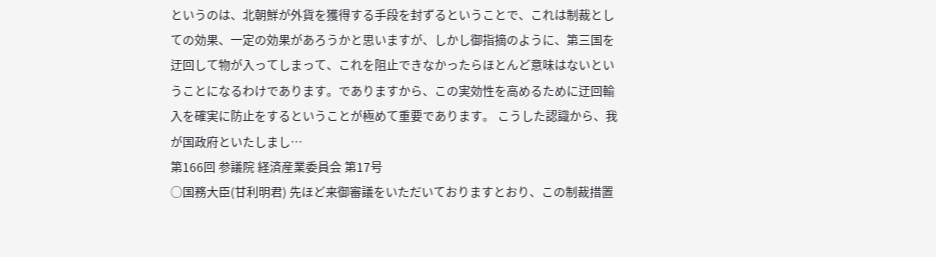というのは、北朝鮮が外貨を獲得する手段を封ずるということで、これは制裁としての効果、一定の効果があろうかと思いますが、しかし御指摘のように、第三国を迂回して物が入ってしまって、これを阻止できなかったらほとんど意味はないということになるわけであります。でありますから、この実効性を高めるために迂回輸入を確実に防止をするということが極めて重要であります。 こうした認識から、我が国政府といたしまし…
第166回 参議院 経済産業委員会 第17号
○国務大臣(甘利明君) 先ほど来御審議をいただいておりますとおり、この制裁措置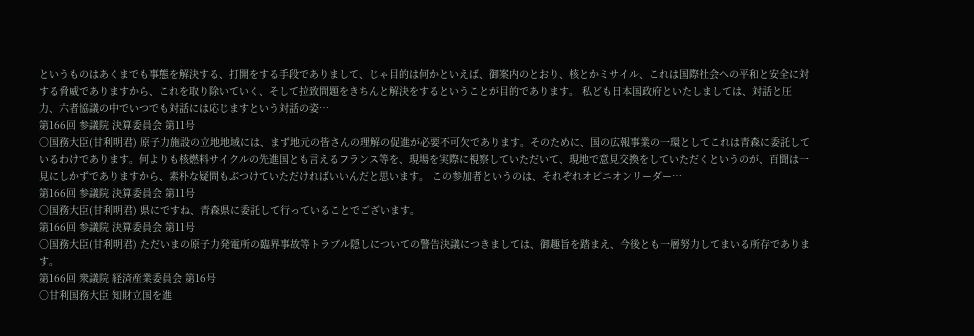というものはあくまでも事態を解決する、打開をする手段でありまして、じゃ目的は何かといえば、御案内のとおり、核とかミサイル、これは国際社会への平和と安全に対する脅威でありますから、これを取り除いていく、そして拉致問題をきちんと解決をするということが目的であります。 私ども日本国政府といたしましては、対話と圧力、六者協議の中でいつでも対話には応じますという対話の姿…
第166回 参議院 決算委員会 第11号
○国務大臣(甘利明君) 原子力施設の立地地域には、まず地元の皆さんの理解の促進が必要不可欠であります。そのために、国の広報事業の一環としてこれは青森に委託しているわけであります。何よりも核燃料サイクルの先進国とも言えるフランス等を、現場を実際に視察していただいて、現地で意見交換をしていただくというのが、百聞は一見にしかずでありますから、素朴な疑問もぶつけていただければいいんだと思います。 この参加者というのは、それぞれオピニオンリーダー…
第166回 参議院 決算委員会 第11号
○国務大臣(甘利明君) 県にですね、青森県に委託して行っていることでございます。
第166回 参議院 決算委員会 第11号
○国務大臣(甘利明君) ただいまの原子力発電所の臨界事故等トラブル隠しについての警告決議につきましては、御趣旨を踏まえ、今後とも一層努力してまいる所存であります。
第166回 衆議院 経済産業委員会 第16号
○甘利国務大臣 知財立国を進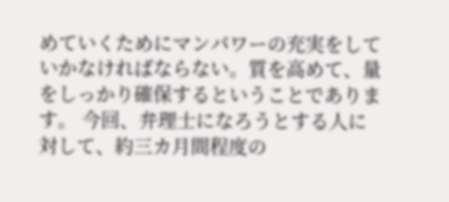めていくためにマンパワーの充実をしていかなければならない。質を高めて、量をしっかり確保するということであります。 今回、弁理士になろうとする人に対して、約三カ月間程度の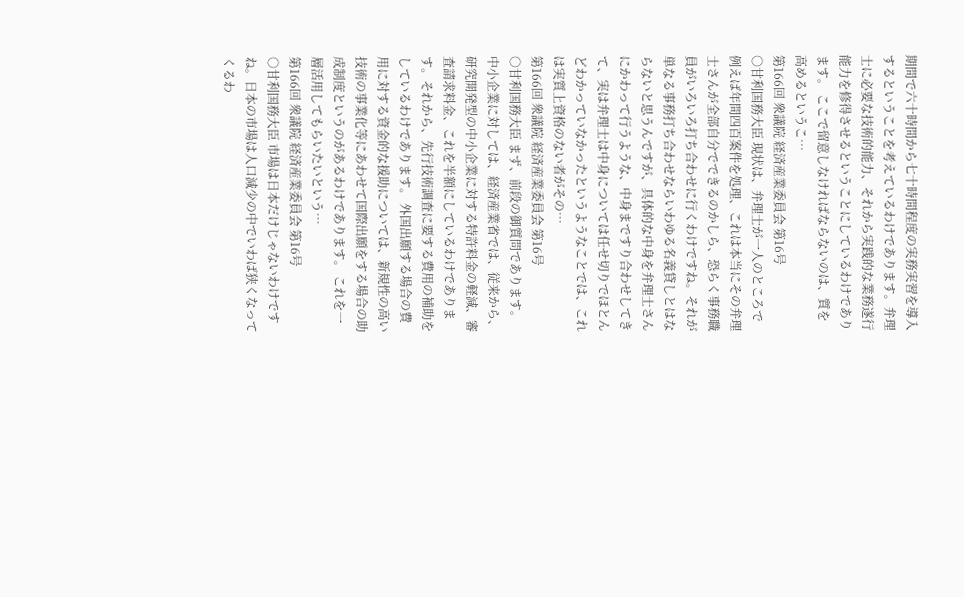期間で六十時間から七十時間程度の実務実習を導入するということを考えているわけであります。弁理士に必要な技術的能力、それから実践的な業務遂行能力を修得させるということにしているわけであります。 ここで留意しなければならないのは、質を高めるというこ…
第166回 衆議院 経済産業委員会 第16号
○甘利国務大臣 現状は、弁理士が一人のところで例えば年間四百案件を処理、これは本当にその弁理士さんが全部自分でできるのかしら、恐らく事務職員がいろいろ打ち合わせに行くわけですね。それが単なる事務打ち合わせならいわゆる名義貸しとはならないと思うんですが、具体的な中身を弁理士さんにかわって行うような、中身まですり合わせしてきて、実は弁理士は中身については任せ切りでほとんどわかっていなかったというようなことでは、これは実質上資格のない者がその…
第166回 衆議院 経済産業委員会 第16号
○甘利国務大臣 まず、前段の御質問であります。 中小企業に対しては、経済産業省では、従来から、研究開発型の中小企業に対する特許料金の軽減、審査請求料金、これを半額にしているわけであります。それから、先行技術調査に要する費用の補助をしているわけであります。 外国出願する場合の費用に対する資金的な援助については、新規性の高い技術の事業化等にあわせて国際出願をする場合の助成制度というのがあるわけであります。 これを一層活用してもらいたいという…
第166回 衆議院 経済産業委員会 第16号
○甘利国務大臣 市場は日本だけじゃないわけですね。日本の市場は人口減少の中でいわば狭くなってくるわ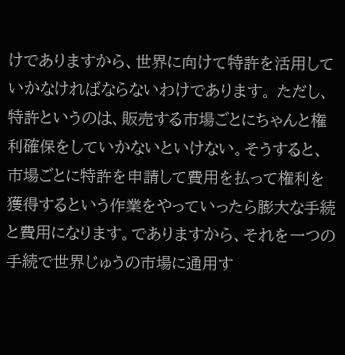けでありますから、世界に向けて特許を活用していかなければならないわけであります。 ただし、特許というのは、販売する市場ごとにちゃんと権利確保をしていかないといけない。そうすると、市場ごとに特許を申請して費用を払って権利を獲得するという作業をやっていったら膨大な手続と費用になります。でありますから、それを一つの手続で世界じゅうの市場に通用す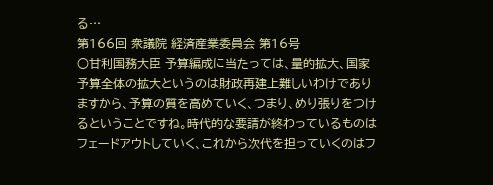る…
第166回 衆議院 経済産業委員会 第16号
○甘利国務大臣 予算編成に当たっては、量的拡大、国家予算全体の拡大というのは財政再建上難しいわけでありますから、予算の質を高めていく、つまり、めり張りをつけるということですね。時代的な要請が終わっているものはフェードアウトしていく、これから次代を担っていくのはフ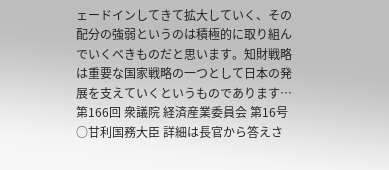ェードインしてきて拡大していく、その配分の強弱というのは積極的に取り組んでいくべきものだと思います。知財戦略は重要な国家戦略の一つとして日本の発展を支えていくというものであります…
第166回 衆議院 経済産業委員会 第16号
○甘利国務大臣 詳細は長官から答えさ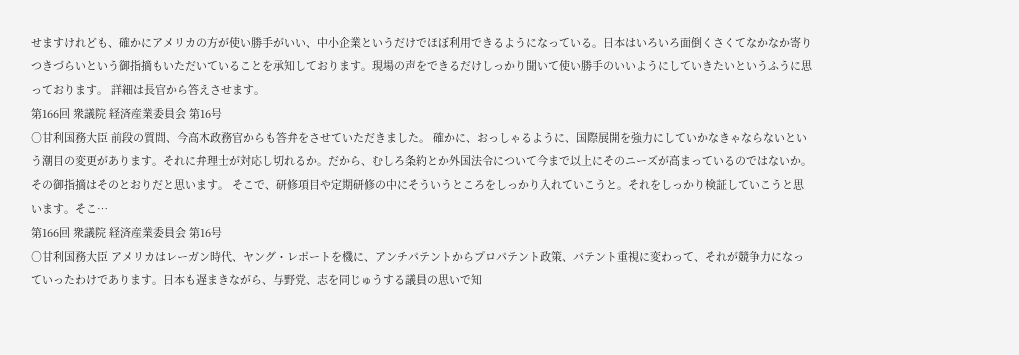せますけれども、確かにアメリカの方が使い勝手がいい、中小企業というだけでほぼ利用できるようになっている。日本はいろいろ面倒くさくてなかなか寄りつきづらいという御指摘もいただいていることを承知しております。現場の声をできるだけしっかり聞いて使い勝手のいいようにしていきたいというふうに思っております。 詳細は長官から答えさせます。
第166回 衆議院 経済産業委員会 第16号
○甘利国務大臣 前段の質問、今高木政務官からも答弁をさせていただきました。 確かに、おっしゃるように、国際展開を強力にしていかなきゃならないという潮目の変更があります。それに弁理士が対応し切れるか。だから、むしろ条約とか外国法令について今まで以上にそのニーズが高まっているのではないか。その御指摘はそのとおりだと思います。 そこで、研修項目や定期研修の中にそういうところをしっかり入れていこうと。それをしっかり検証していこうと思います。そこ…
第166回 衆議院 経済産業委員会 第16号
○甘利国務大臣 アメリカはレーガン時代、ヤング・レポートを機に、アンチパテントからプロパテント政策、パテント重視に変わって、それが競争力になっていったわけであります。日本も遅まきながら、与野党、志を同じゅうする議員の思いで知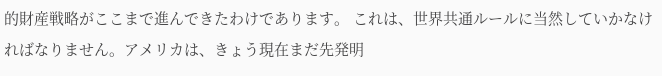的財産戦略がここまで進んできたわけであります。 これは、世界共通ルールに当然していかなければなりません。アメリカは、きょう現在まだ先発明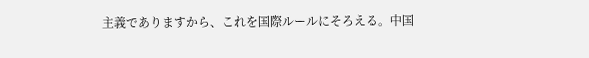主義でありますから、これを国際ルールにそろえる。中国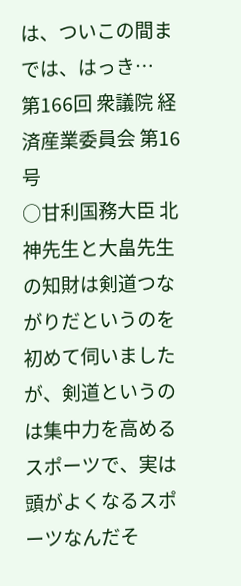は、ついこの間までは、はっき…
第166回 衆議院 経済産業委員会 第16号
○甘利国務大臣 北神先生と大畠先生の知財は剣道つながりだというのを初めて伺いましたが、剣道というのは集中力を高めるスポーツで、実は頭がよくなるスポーツなんだそ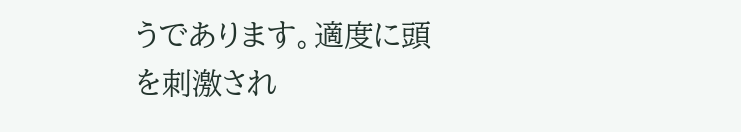うであります。適度に頭を刺激され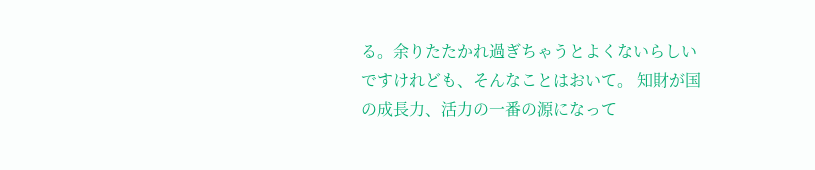る。余りたたかれ過ぎちゃうとよくないらしいですけれども、そんなことはおいて。 知財が国の成長力、活力の一番の源になって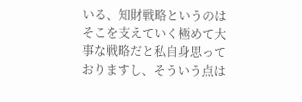いる、知財戦略というのはそこを支えていく極めて大事な戦略だと私自身思っておりますし、そういう点は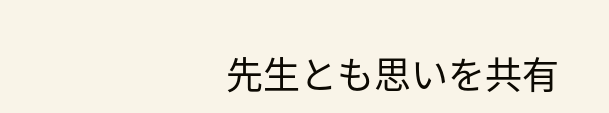先生とも思いを共有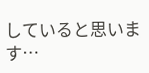していると思います…